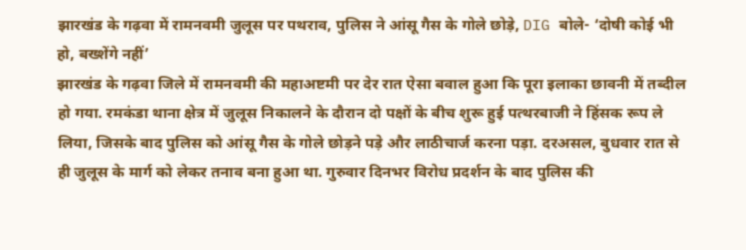झारखंड के गढ़वा में रामनवमी जुलूस पर पथराव, पुलिस ने आंसू गैस के गोले छोड़े, DIG बोले- ‘दोषी कोई भी हो, बख्शेंगे नहीं’
झारखंड के गढ़वा जिले में रामनवमी की महाअष्टमी पर देर रात ऐसा बवाल हुआ कि पूरा इलाका छावनी में तब्दील हो गया. रमकंडा थाना क्षेत्र में जुलूस निकालने के दौरान दो पक्षों के बीच शुरू हुई पत्थरबाजी ने हिंसक रूप ले लिया, जिसके बाद पुलिस को आंसू गैस के गोले छोड़ने पड़े और लाठीचार्ज करना पड़ा. दरअसल, बुधवार रात से ही जुलूस के मार्ग को लेकर तनाव बना हुआ था. गुरुवार दिनभर विरोध प्रदर्शन के बाद पुलिस की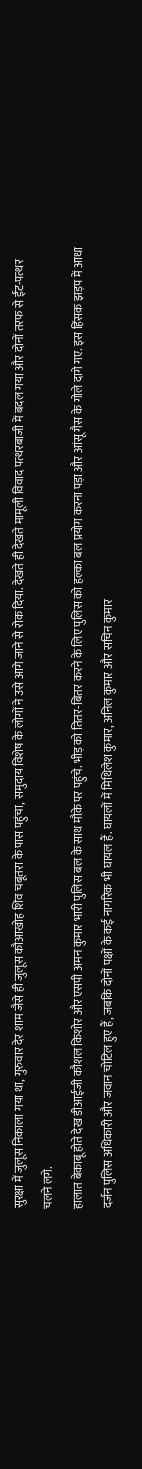सुरक्षा में जुलूस निकाला गया था, गुरुवार देर शाम जैसे ही जुलूस कौआखोह शिव चबूतरा के पास पहुंचा, समुदाय विशेष के लोगों ने उसे आगे जाने से रोक दिया. देखते ही देखते मामूली विवाद पत्थरबाजी में बदल गया और दोनों तरफ से ईंट-पत्थर चलने लगे.
हालात बेकाबू होते देख डीआईजी कौशल किशोर और एसपी अमन कुमार भारी पुलिस बल के साथ मौके पर पहुंचे. भीड़ को तितर-बितर करने के लिए पुलिस को हल्का बल प्रयोग करना पड़ा और आंसू गैस के गोले दागे गए. इस हिंसक झड़प में आधा दर्जन पुलिस अधिकारी और जवान चोटिल हुए हैं, जबकि दोनों पक्षों के कई नागरिक भी घायल हैं. घायलों में मिथिलेश कुमार, अनिल कुमार और सचिन कुमार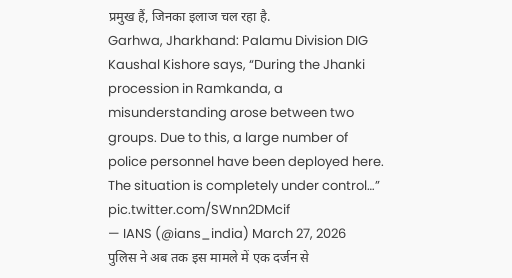प्रमुख हैं, जिनका इलाज चल रहा है.
Garhwa, Jharkhand: Palamu Division DIG Kaushal Kishore says, “During the Jhanki procession in Ramkanda, a misunderstanding arose between two groups. Due to this, a large number of police personnel have been deployed here. The situation is completely under control…” pic.twitter.com/SWnn2DMcif
— IANS (@ians_india) March 27, 2026
पुलिस ने अब तक इस मामले में एक दर्जन से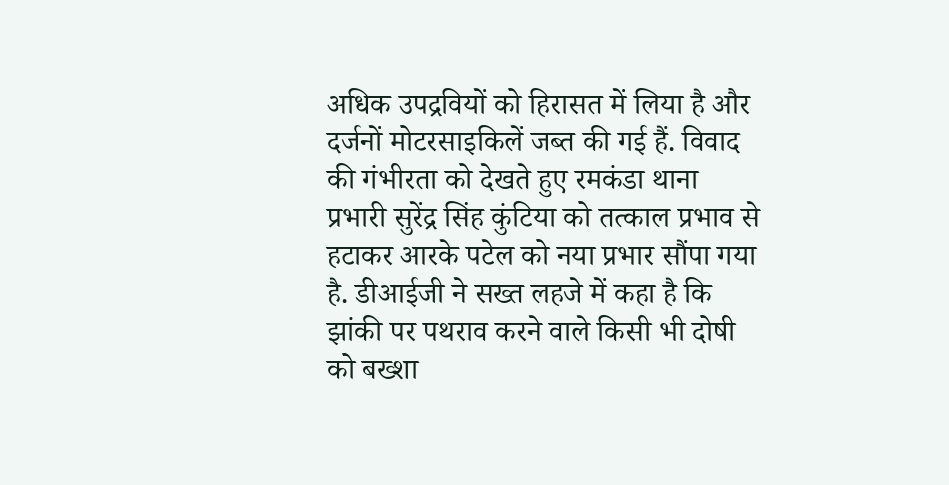अधिक उपद्रवियों को हिरासत में लिया है और दर्जनों मोटरसाइकिलें जब्त की गई हैं. विवाद की गंभीरता को देखते हुए रमकंडा थाना प्रभारी सुरेंद्र सिंह कुंटिया को तत्काल प्रभाव से हटाकर आरके पटेल को नया प्रभार सौंपा गया है. डीआईजी ने सख्त लहजे में कहा है कि झांकी पर पथराव करने वाले किसी भी दोषी को बख्शा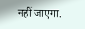नहीं जाएगा.